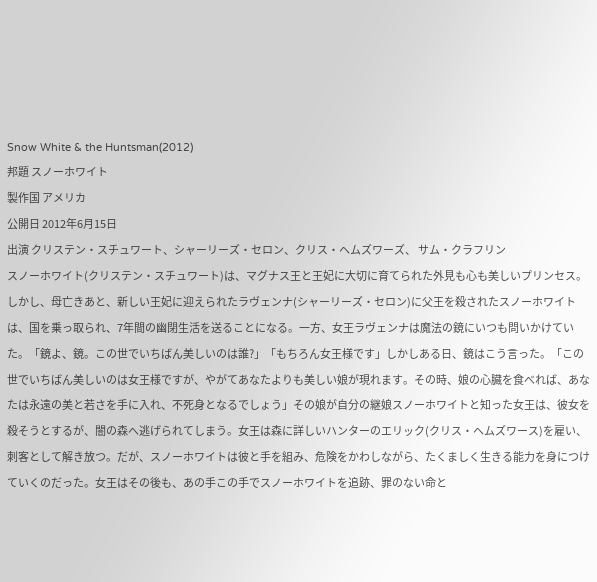Snow White & the Huntsman(2012)
邦題 スノーホワイト
製作国 アメリカ
公開日 2012年6月15日
出演 クリステン・スチュワート、シャーリーズ・セロン、クリス・ヘムズワーズ、 サム・クラフリン
スノーホワイト(クリステン・スチュワート)は、マグナス王と王妃に大切に育てられた外見も心も美しいプリンセス。しかし、母亡きあと、新しい王妃に迎えられたラヴェンナ(シャーリーズ・セロン)に父王を殺されたスノーホワイトは、国を乗っ取られ、7年間の幽閉生活を送ることになる。一方、女王ラヴェンナは魔法の鏡にいつも問いかけていた。「鏡よ、鏡。この世でいちばん美しいのは誰?」「もちろん女王様です」しかしある日、鏡はこう言った。「この世でいちばん美しいのは女王様ですが、やがてあなたよりも美しい娘が現れます。その時、娘の心臓を食べれば、あなたは永遠の美と若さを手に入れ、不死身となるでしょう」その娘が自分の継娘スノーホワイトと知った女王は、彼女を殺そうとするが、闇の森へ逃げられてしまう。女王は森に詳しいハンターのエリック(クリス・ヘムズワース)を雇い、刺客として解き放つ。だが、スノーホワイトは彼と手を組み、危険をかわしながら、たくましく生きる能力を身につけていくのだった。女王はその後も、あの手この手でスノーホワイトを追跡、罪のない命と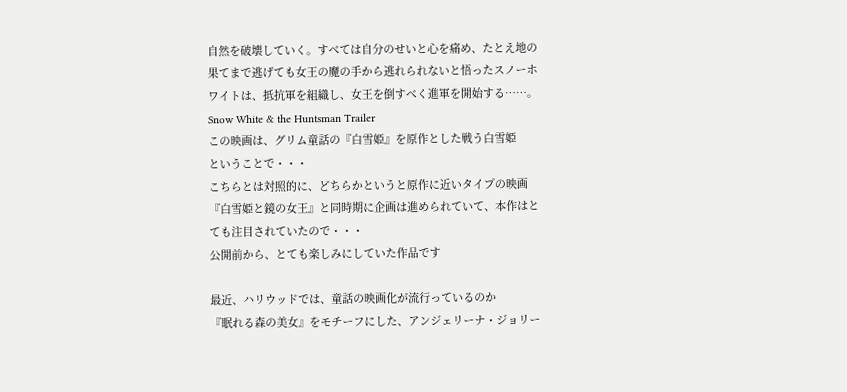自然を破壊していく。すべては自分のせいと心を痛め、たとえ地の果てまで逃げても女王の魔の手から逃れられないと悟ったスノーホワイトは、抵抗軍を組織し、女王を倒すべく進軍を開始する……。
Snow White & the Huntsman Trailer
この映画は、グリム童話の『白雪姫』を原作とした戦う白雪姫
ということで・・・
こちらとは対照的に、どちらかというと原作に近いタイプの映画『白雪姫と鏡の女王』と同時期に企画は進められていて、本作はとても注目されていたので・・・
公開前から、とても楽しみにしていた作品です

最近、ハリウッドでは、童話の映画化が流行っているのか
『眠れる森の美女』をモチーフにした、アンジェリーナ・ジョリー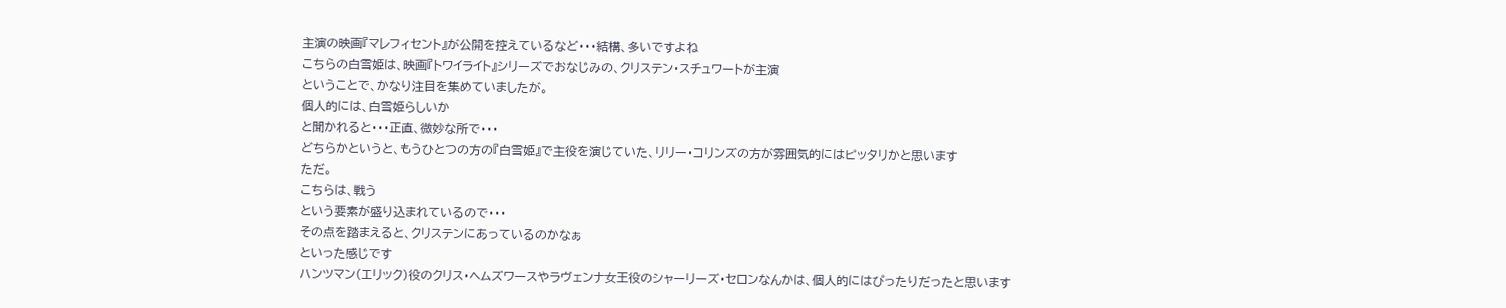主演の映画『マレフィセント』が公開を控えているなど・・・結構、多いですよね
こちらの白雪姫は、映画『トワイライト』シリーズでおなじみの、クリステン・スチュワートが主演
ということで、かなり注目を集めていましたが。
個人的には、白雪姫らしいか
と聞かれると・・・正直、微妙な所で・・・
どちらかというと、もうひとつの方の『白雪姫』で主役を演じていた、リリー・コリンズの方が雰囲気的にはピッタリかと思います
ただ。
こちらは、戦う
という要素が盛り込まれているので・・・
その点を踏まえると、クリステンにあっているのかなぁ
といった感じです
ハンツマン(エリック)役のクリス・ヘムズワースやラヴェンナ女王役のシャーリーズ・セロンなんかは、個人的にはぴったりだったと思います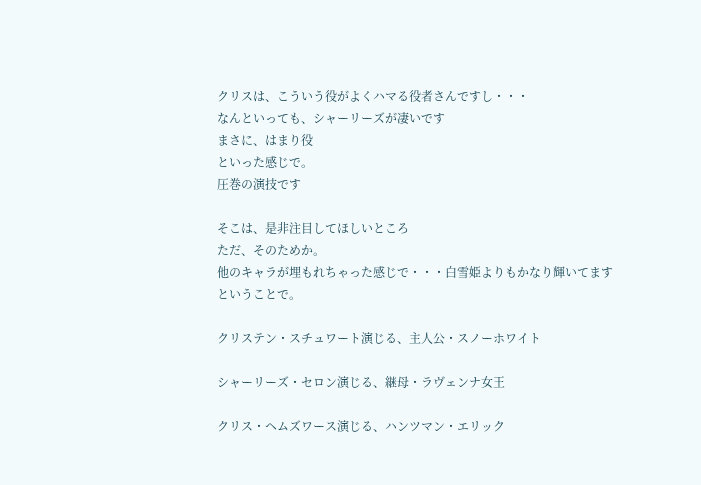クリスは、こういう役がよくハマる役者さんですし・・・
なんといっても、シャーリーズが凄いです
まさに、はまり役
といった感じで。
圧巻の演技です

そこは、是非注目してほしいところ
ただ、そのためか。
他のキャラが埋もれちゃった感じで・・・白雪姫よりもかなり輝いてます
ということで。

クリステン・スチュワート演じる、主人公・スノーホワイト

シャーリーズ・セロン演じる、継母・ラヴェンナ女王

クリス・ヘムズワース演じる、ハンツマン・エリック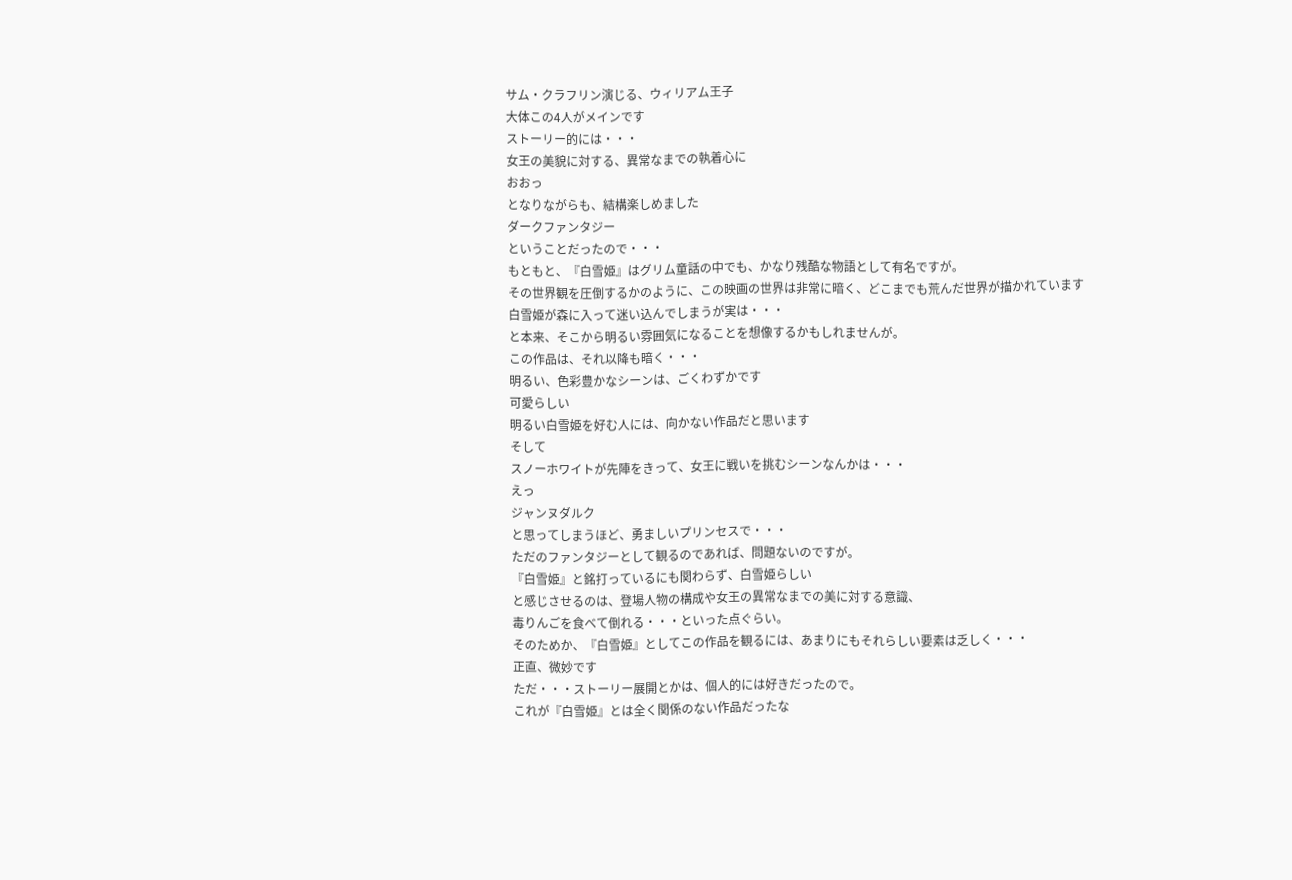サム・クラフリン演じる、ウィリアム王子
大体この4人がメインです
ストーリー的には・・・
女王の美貌に対する、異常なまでの執着心に
おおっ
となりながらも、結構楽しめました
ダークファンタジー
ということだったので・・・
もともと、『白雪姫』はグリム童話の中でも、かなり残酷な物語として有名ですが。
その世界観を圧倒するかのように、この映画の世界は非常に暗く、どこまでも荒んだ世界が描かれています
白雪姫が森に入って迷い込んでしまうが実は・・・
と本来、そこから明るい雰囲気になることを想像するかもしれませんが。
この作品は、それ以降も暗く・・・
明るい、色彩豊かなシーンは、ごくわずかです
可愛らしい
明るい白雪姫を好む人には、向かない作品だと思います
そして
スノーホワイトが先陣をきって、女王に戦いを挑むシーンなんかは・・・
えっ
ジャンヌダルク
と思ってしまうほど、勇ましいプリンセスで・・・
ただのファンタジーとして観るのであれば、問題ないのですが。
『白雪姫』と銘打っているにも関わらず、白雪姫らしい
と感じさせるのは、登場人物の構成や女王の異常なまでの美に対する意識、
毒りんごを食べて倒れる・・・といった点ぐらい。
そのためか、『白雪姫』としてこの作品を観るには、あまりにもそれらしい要素は乏しく・・・
正直、微妙です
ただ・・・ストーリー展開とかは、個人的には好きだったので。
これが『白雪姫』とは全く関係のない作品だったな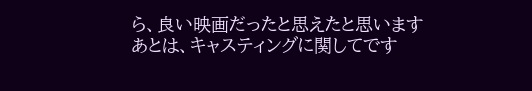ら、良い映画だったと思えたと思います
あとは、キャスティングに関してです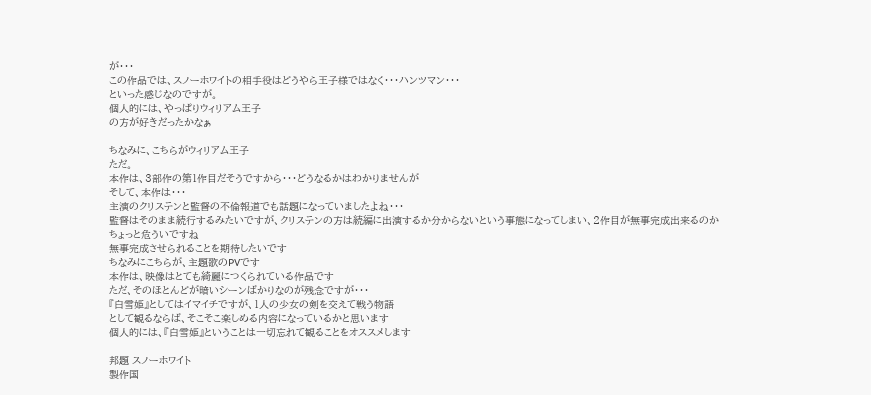が・・・
この作品では、スノーホワイトの相手役はどうやら王子様ではなく・・・ハンツマン・・・
といった感じなのですが。
個人的には、やっぱりウィリアム王子
の方が好きだったかなぁ

ちなみに、こちらがウィリアム王子
ただ。
本作は、3部作の第1作目だそうですから・・・どうなるかはわかりませんが
そして、本作は・・・
主演のクリステンと監督の不倫報道でも話題になっていましたよね・・・
監督はそのまま続行するみたいですが、クリステンの方は続編に出演するか分からないという事態になってしまい、2作目が無事完成出来るのか
ちょっと危ういですね
無事完成させられることを期待したいです
ちなみにこちらが、主題歌のPVです
本作は、映像はとても綺麗につくられている作品です
ただ、そのほとんどが暗いシーンばかりなのが残念ですが・・・
『白雪姫』としてはイマイチですが、1人の少女の剣を交えて戦う物語
として観るならば、そこそこ楽しめる内容になっているかと思います
個人的には、『白雪姫』ということは一切忘れて観ることをオススメします

邦題 スノーホワイト
製作国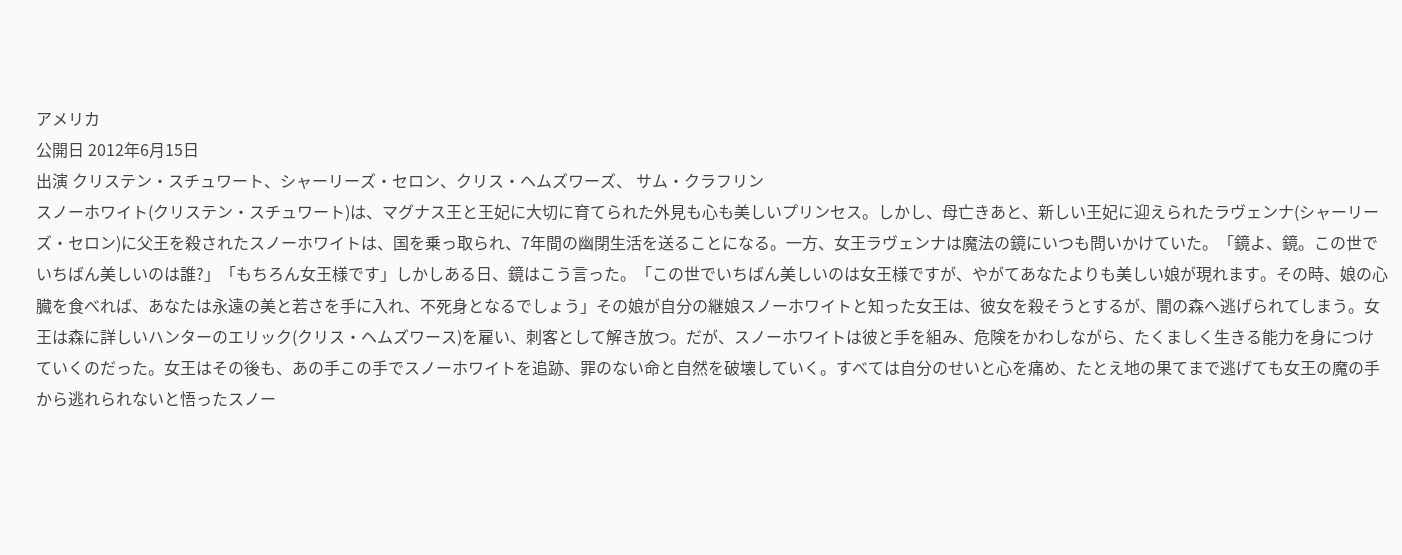アメリカ
公開日 2012年6月15日
出演 クリステン・スチュワート、シャーリーズ・セロン、クリス・ヘムズワーズ、 サム・クラフリン
スノーホワイト(クリステン・スチュワート)は、マグナス王と王妃に大切に育てられた外見も心も美しいプリンセス。しかし、母亡きあと、新しい王妃に迎えられたラヴェンナ(シャーリーズ・セロン)に父王を殺されたスノーホワイトは、国を乗っ取られ、7年間の幽閉生活を送ることになる。一方、女王ラヴェンナは魔法の鏡にいつも問いかけていた。「鏡よ、鏡。この世でいちばん美しいのは誰?」「もちろん女王様です」しかしある日、鏡はこう言った。「この世でいちばん美しいのは女王様ですが、やがてあなたよりも美しい娘が現れます。その時、娘の心臓を食べれば、あなたは永遠の美と若さを手に入れ、不死身となるでしょう」その娘が自分の継娘スノーホワイトと知った女王は、彼女を殺そうとするが、闇の森へ逃げられてしまう。女王は森に詳しいハンターのエリック(クリス・ヘムズワース)を雇い、刺客として解き放つ。だが、スノーホワイトは彼と手を組み、危険をかわしながら、たくましく生きる能力を身につけていくのだった。女王はその後も、あの手この手でスノーホワイトを追跡、罪のない命と自然を破壊していく。すべては自分のせいと心を痛め、たとえ地の果てまで逃げても女王の魔の手から逃れられないと悟ったスノー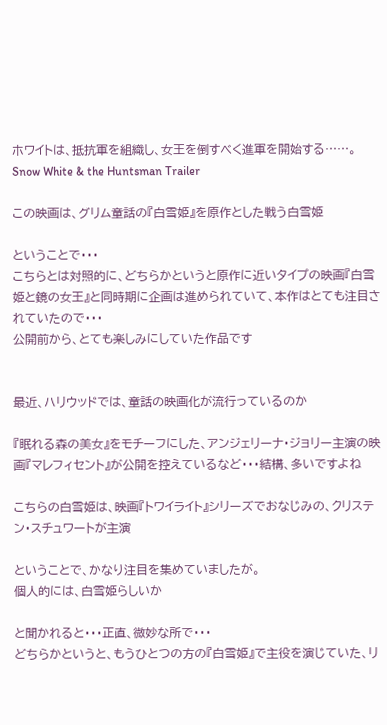ホワイトは、抵抗軍を組織し、女王を倒すべく進軍を開始する……。
Snow White & the Huntsman Trailer

この映画は、グリム童話の『白雪姫』を原作とした戦う白雪姫

ということで・・・
こちらとは対照的に、どちらかというと原作に近いタイプの映画『白雪姫と鏡の女王』と同時期に企画は進められていて、本作はとても注目されていたので・・・
公開前から、とても楽しみにしていた作品です


最近、ハリウッドでは、童話の映画化が流行っているのか

『眠れる森の美女』をモチーフにした、アンジェリーナ・ジョリー主演の映画『マレフィセント』が公開を控えているなど・・・結構、多いですよね

こちらの白雪姫は、映画『トワイライト』シリーズでおなじみの、クリステン・スチュワートが主演

ということで、かなり注目を集めていましたが。
個人的には、白雪姫らしいか

と聞かれると・・・正直、微妙な所で・・・
どちらかというと、もうひとつの方の『白雪姫』で主役を演じていた、リ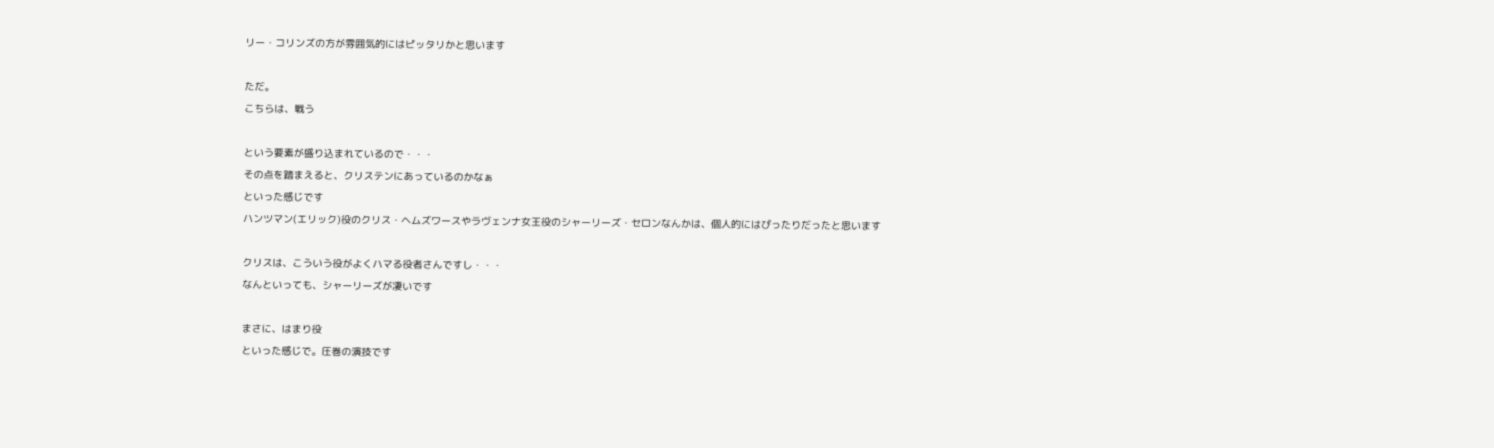リー・コリンズの方が雰囲気的にはピッタリかと思います

ただ。
こちらは、戦う

という要素が盛り込まれているので・・・
その点を踏まえると、クリステンにあっているのかなぁ
といった感じです
ハンツマン(エリック)役のクリス・ヘムズワースやラヴェンナ女王役のシャーリーズ・セロンなんかは、個人的にはぴったりだったと思います

クリスは、こういう役がよくハマる役者さんですし・・・
なんといっても、シャーリーズが凄いです

まさに、はまり役
といった感じで。圧巻の演技です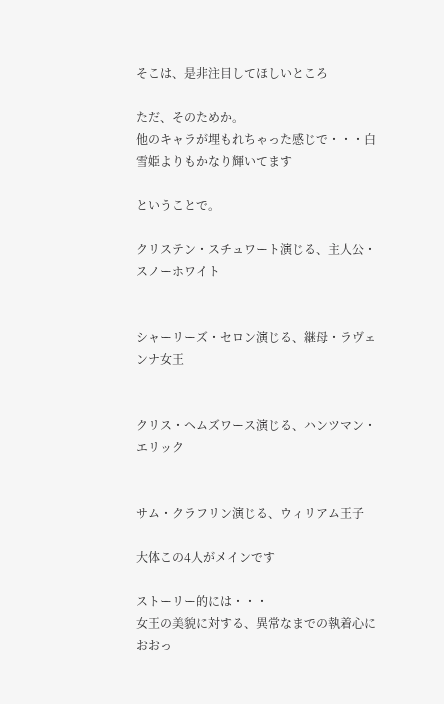そこは、是非注目してほしいところ

ただ、そのためか。
他のキャラが埋もれちゃった感じで・・・白雪姫よりもかなり輝いてます

ということで。

クリステン・スチュワート演じる、主人公・スノーホワイト


シャーリーズ・セロン演じる、継母・ラヴェンナ女王


クリス・ヘムズワース演じる、ハンツマン・エリック


サム・クラフリン演じる、ウィリアム王子

大体この4人がメインです

ストーリー的には・・・
女王の美貌に対する、異常なまでの執着心に
おおっ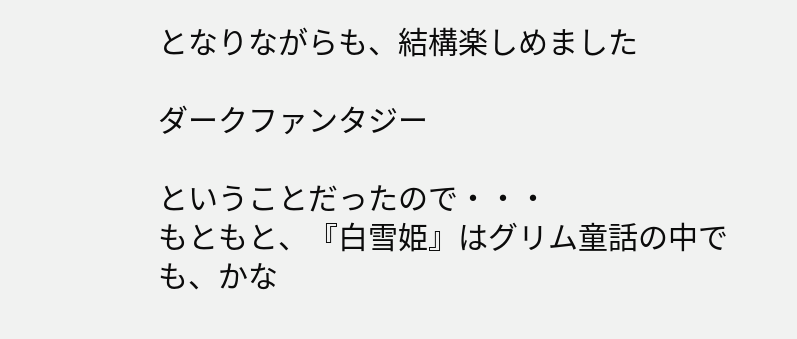となりながらも、結構楽しめました

ダークファンタジー

ということだったので・・・
もともと、『白雪姫』はグリム童話の中でも、かな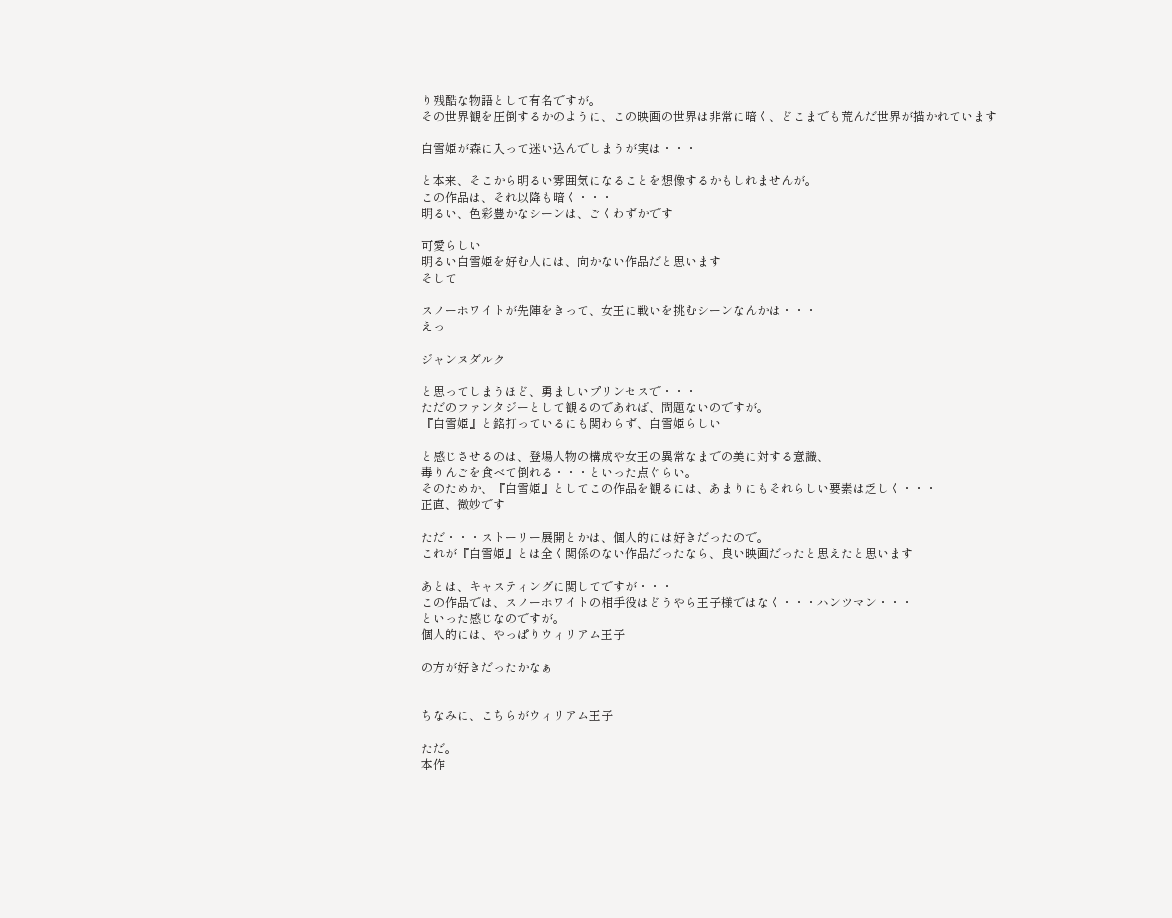り残酷な物語として有名ですが。
その世界観を圧倒するかのように、この映画の世界は非常に暗く、どこまでも荒んだ世界が描かれています

白雪姫が森に入って迷い込んでしまうが実は・・・

と本来、そこから明るい雰囲気になることを想像するかもしれませんが。
この作品は、それ以降も暗く・・・
明るい、色彩豊かなシーンは、ごくわずかです

可愛らしい
明るい白雪姫を好む人には、向かない作品だと思います
そして

スノーホワイトが先陣をきって、女王に戦いを挑むシーンなんかは・・・
えっ

ジャンヌダルク

と思ってしまうほど、勇ましいプリンセスで・・・
ただのファンタジーとして観るのであれば、問題ないのですが。
『白雪姫』と銘打っているにも関わらず、白雪姫らしい

と感じさせるのは、登場人物の構成や女王の異常なまでの美に対する意識、
毒りんごを食べて倒れる・・・といった点ぐらい。
そのためか、『白雪姫』としてこの作品を観るには、あまりにもそれらしい要素は乏しく・・・
正直、微妙です

ただ・・・ストーリー展開とかは、個人的には好きだったので。
これが『白雪姫』とは全く関係のない作品だったなら、良い映画だったと思えたと思います

あとは、キャスティングに関してですが・・・
この作品では、スノーホワイトの相手役はどうやら王子様ではなく・・・ハンツマン・・・
といった感じなのですが。
個人的には、やっぱりウィリアム王子

の方が好きだったかなぁ


ちなみに、こちらがウィリアム王子

ただ。
本作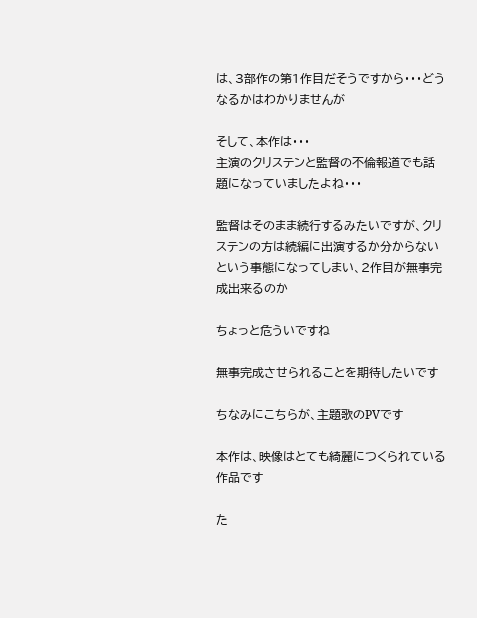は、3部作の第1作目だそうですから・・・どうなるかはわかりませんが

そして、本作は・・・
主演のクリステンと監督の不倫報道でも話題になっていましたよね・・・

監督はそのまま続行するみたいですが、クリステンの方は続編に出演するか分からないという事態になってしまい、2作目が無事完成出来るのか

ちょっと危ういですね

無事完成させられることを期待したいです

ちなみにこちらが、主題歌のPVです

本作は、映像はとても綺麗につくられている作品です

た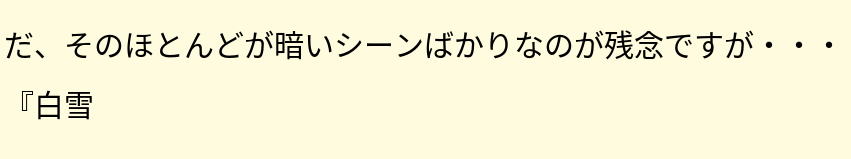だ、そのほとんどが暗いシーンばかりなのが残念ですが・・・
『白雪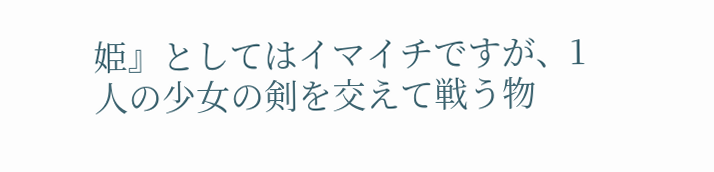姫』としてはイマイチですが、1人の少女の剣を交えて戦う物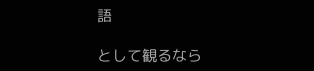語

として観るなら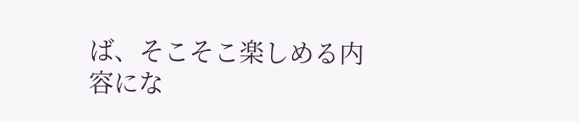ば、そこそこ楽しめる内容にな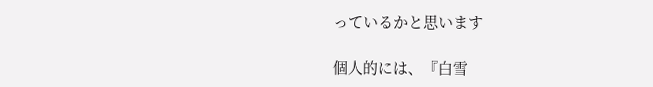っているかと思います

個人的には、『白雪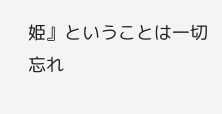姫』ということは一切忘れ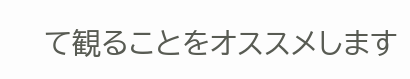て観ることをオススメします